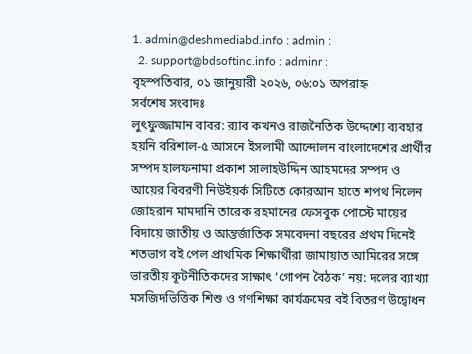1. admin@deshmediabd.info : admin :
  2. support@bdsoftinc.info : adminr :
বৃহস্পতিবার, ০১ জানুয়ারী ২০২৬, ০৬:০১ অপরাহ্ন
সর্বশেষ সংবাদঃ
লুৎফুজ্জামান বাবর: র‍্যাব কখনও রাজনৈতিক উদ্দেশ্যে ব্যবহার হয়নি বরিশাল-৫ আসনে ইসলামী আন্দোলন বাংলাদেশের প্রার্থীর সম্পদ হালফনামা প্রকাশ সালাহউদ্দিন আহমদের সম্পদ ও আয়ের বিবরণী নিউইয়র্ক সিটিতে কোরআন হাতে শপথ নিলেন জোহরান মামদানি তারেক রহমানের ফেসবুক পোস্টে মায়ের বিদায়ে জাতীয় ও আন্তর্জাতিক সমবেদনা বছরের প্রথম দিনেই শতভাগ বই পেল প্রাথমিক শিক্ষার্থীরা জামায়াত আমিরের সঙ্গে ভারতীয় কূটনীতিকদের সাক্ষাৎ ‘গোপন বৈঠক’ নয়: দলের ব্যাখ্যা মসজিদভিত্তিক শিশু ও গণশিক্ষা কার্যক্রমের বই বিতরণ উদ্বোধন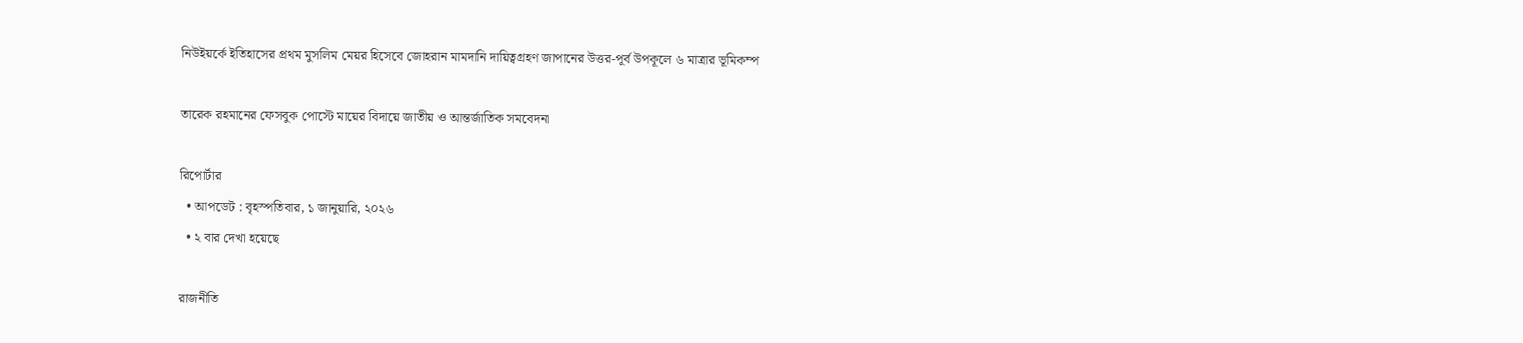নিউইয়র্কে ইতিহাসের প্রথম মুসলিম মেয়র হিসেবে জোহরান মামদানি দায়িত্বগ্রহণ জাপানের উত্তর-পূর্ব উপকূলে ৬ মাত্রার ভূমিকম্প

তারেক রহমানের ফেসবুক পোস্টে মায়ের বিদায়ে জাতীয় ও আন্তর্জাতিক সমবেদনা

রিপোর্টার
  • আপডেট : বৃহস্পতিবার, ১ জানুয়ারি, ২০২৬
  • ২ বার দেখা হয়েছে

রাজনীতি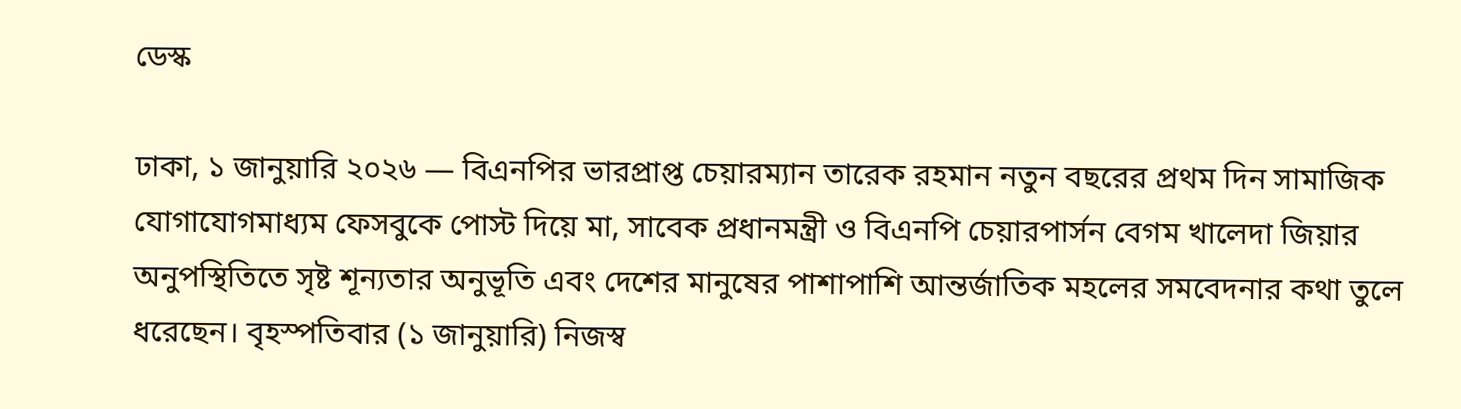ডেস্ক

ঢাকা, ১ জানুয়ারি ২০২৬ — বিএনপির ভারপ্রাপ্ত চেয়ারম্যান তারেক রহমান নতুন বছরের প্রথম দিন সামাজিক যোগাযোগমাধ্যম ফেসবুকে পোস্ট দিয়ে মা, সাবেক প্রধানমন্ত্রী ও বিএনপি চেয়ারপার্সন বেগম খালেদা জিয়ার অনুপস্থিতিতে সৃষ্ট শূন্যতার অনুভূতি এবং দেশের মানুষের পাশাপাশি আন্তর্জাতিক মহলের সমবেদনার কথা তুলে ধরেছেন। বৃহস্পতিবার (১ জানুয়ারি) নিজস্ব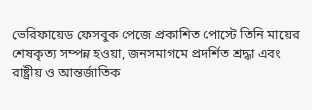ভেরিফায়েড ফেসবুক পেজে প্রকাশিত পোস্টে তিনি মায়ের শেষকৃত্য সম্পন্ন হওয়া, জনসমাগমে প্রদর্শিত শ্রদ্ধা এবং রাষ্ট্রীয় ও আন্তর্জাতিক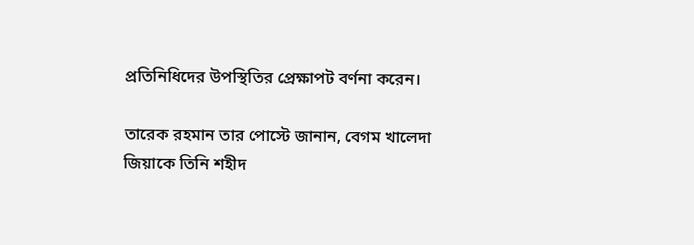প্রতিনিধিদের উপস্থিতির প্রেক্ষাপট বর্ণনা করেন।

তারেক রহমান তার পোস্টে জানান, বেগম খালেদা জিয়াকে তিনি শহীদ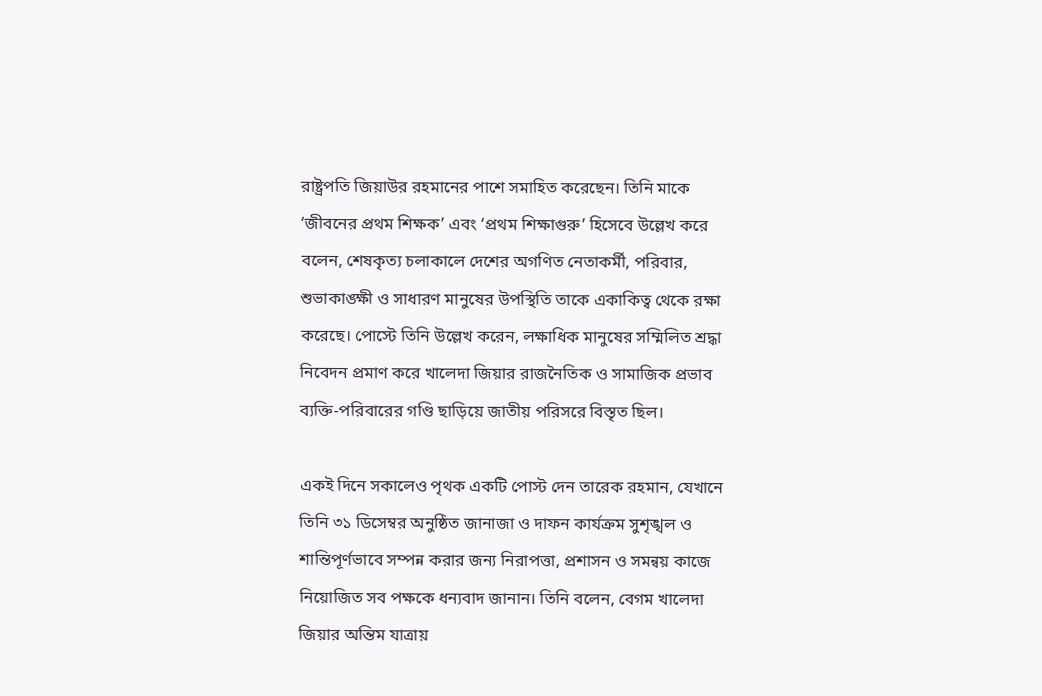রাষ্ট্রপতি জিয়াউর রহমানের পাশে সমাহিত করেছেন। তিনি মাকে ‘জীবনের প্রথম শিক্ষক’ এবং ‘প্রথম শিক্ষাগুরু’ হিসেবে উল্লেখ করে বলেন, শেষকৃত্য চলাকালে দেশের অগণিত নেতাকর্মী, পরিবার, শুভাকাঙ্ক্ষী ও সাধারণ মানুষের উপস্থিতি তাকে একাকিত্ব থেকে রক্ষা করেছে। পোস্টে তিনি উল্লেখ করেন, লক্ষাধিক মানুষের সম্মিলিত শ্রদ্ধা নিবেদন প্রমাণ করে খালেদা জিয়ার রাজনৈতিক ও সামাজিক প্রভাব ব্যক্তি-পরিবারের গণ্ডি ছাড়িয়ে জাতীয় পরিসরে বিস্তৃত ছিল।

একই দিনে সকালেও পৃথক একটি পোস্ট দেন তারেক রহমান, যেখানে তিনি ৩১ ডিসেম্বর অনুষ্ঠিত জানাজা ও দাফন কার্যক্রম সুশৃঙ্খল ও শান্তিপূর্ণভাবে সম্পন্ন করার জন্য নিরাপত্তা, প্রশাসন ও সমন্বয় কাজে নিয়োজিত সব পক্ষকে ধন্যবাদ জানান। তিনি বলেন, বেগম খালেদা জিয়ার অন্তিম যাত্রায়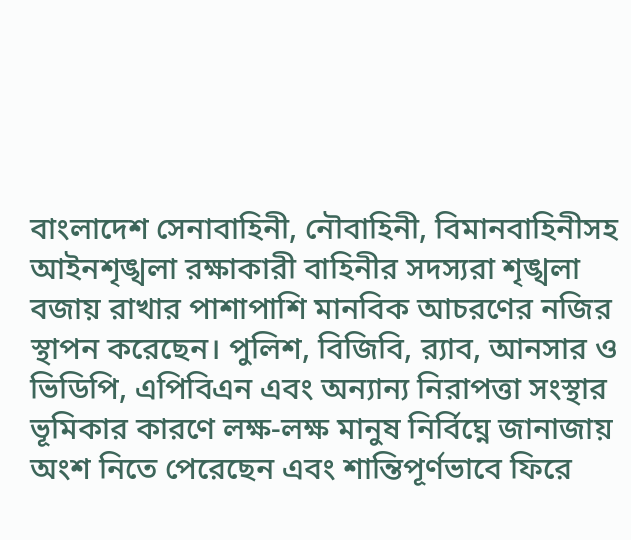বাংলাদেশ সেনাবাহিনী, নৌবাহিনী, বিমানবাহিনীসহ আইনশৃঙ্খলা রক্ষাকারী বাহিনীর সদস্যরা শৃঙ্খলা বজায় রাখার পাশাপাশি মানবিক আচরণের নজির স্থাপন করেছেন। পুলিশ, বিজিবি, র‍্যাব, আনসার ও ভিডিপি, এপিবিএন এবং অন্যান্য নিরাপত্তা সংস্থার ভূমিকার কারণে লক্ষ-লক্ষ মানুষ নির্বিঘ্নে জানাজায় অংশ নিতে পেরেছেন এবং শান্তিপূর্ণভাবে ফিরে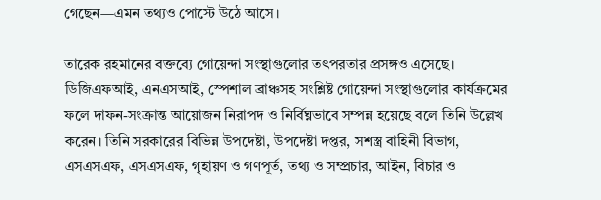গেছেন—এমন তথ্যও পোস্টে উঠে আসে।

তারেক রহমানের বক্তব্যে গোয়েন্দা সংস্থাগুলোর তৎপরতার প্রসঙ্গও এসেছে। ডিজিএফআই, এনএসআই, স্পেশাল ব্রাঞ্চসহ সংশ্লিষ্ট গোয়েন্দা সংস্থাগুলোর কার্যক্রমের ফলে দাফন-সংক্রান্ত আয়োজন নিরাপদ ও নির্বিঘ্নভাবে সম্পন্ন হয়েছে বলে তিনি উল্লেখ করেন। তিনি সরকারের বিভিন্ন উপদেষ্টা, উপদেষ্টা দপ্তর, সশস্ত্র বাহিনী বিভাগ, এসএসএফ, এসএসএফ, গৃহায়ণ ও গণপূর্ত, তথ্য ও সম্প্রচার, আইন, বিচার ও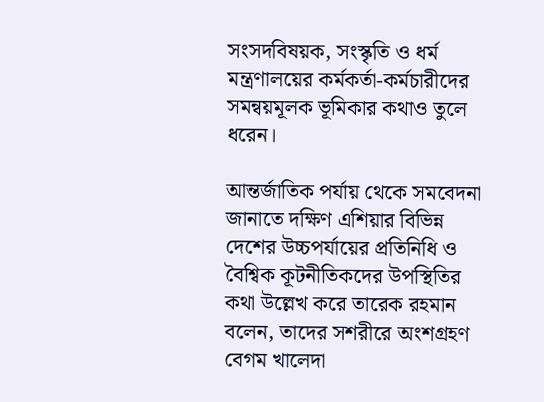সংসদবিষয়ক, সংস্কৃতি ও ধর্ম মন্ত্রণালয়ের কর্মকর্তা-কর্মচারীদের সমন্বয়মূলক ভূমিকার কথাও তুলে ধরেন।

আন্তর্জাতিক পর্যায় থেকে সমবেদনা জানাতে দক্ষিণ এশিয়ার বিভিন্ন দেশের উচ্চপর্যায়ের প্রতিনিধি ও বৈশ্বিক কূটনীতিকদের উপস্থিতির কথা উল্লেখ করে তারেক রহমান বলেন, তাদের সশরীরে অংশগ্রহণ বেগম খালেদা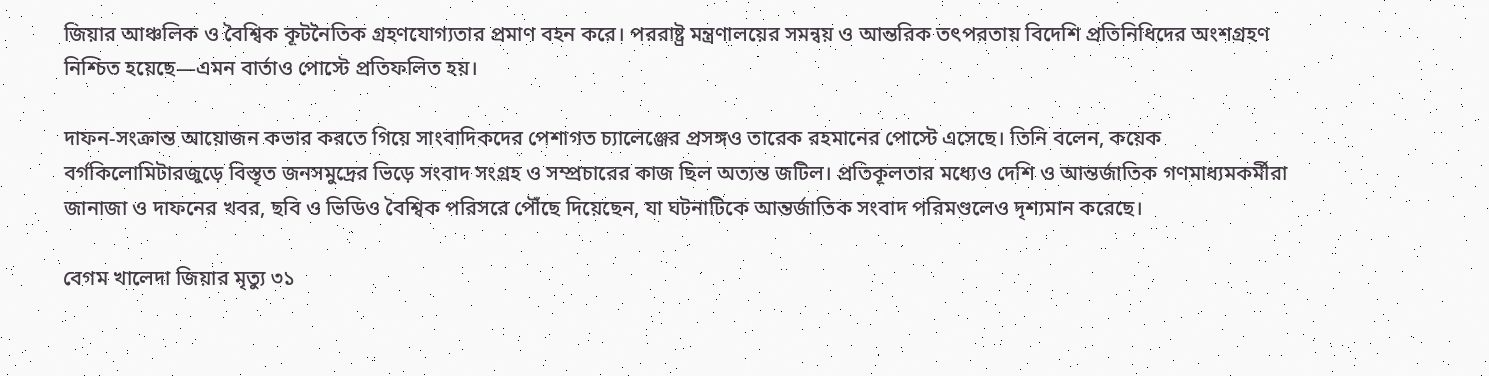জিয়ার আঞ্চলিক ও বৈশ্বিক কূটনৈতিক গ্রহণযোগ্যতার প্রমাণ বহন করে। পররাষ্ট্র মন্ত্রণালয়ের সমন্বয় ও আন্তরিক তৎপরতায় বিদেশি প্রতিনিধিদের অংশগ্রহণ নিশ্চিত হয়েছে—এমন বার্তাও পোস্টে প্রতিফলিত হয়।

দাফন-সংক্রান্ত আয়োজন কভার করতে গিয়ে সাংবাদিকদের পেশাগত চ্যালেঞ্জের প্রসঙ্গও তারেক রহমানের পোস্টে এসেছে। তিনি বলেন, কয়েক বর্গকিলোমিটারজুড়ে বিস্তৃত জনসমুদ্রের ভিড়ে সংবাদ সংগ্রহ ও সম্প্রচারের কাজ ছিল অত্যন্ত জটিল। প্রতিকূলতার মধ্যেও দেশি ও আন্তর্জাতিক গণমাধ্যমকর্মীরা জানাজা ও দাফনের খবর, ছবি ও ভিডিও বৈশ্বিক পরিসরে পৌঁছে দিয়েছেন, যা ঘটনাটিকে আন্তর্জাতিক সংবাদ পরিমণ্ডলেও দৃশ্যমান করেছে।

বেগম খালেদা জিয়ার মৃত্যু ৩১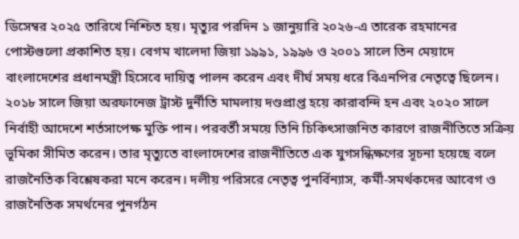ডিসেম্বর ২০২৫ তারিখে নিশ্চিত হয়। মৃত্যুর পরদিন ১ জানুয়ারি ২০২৬-এ তারেক রহমানের পোস্টগুলো প্রকাশিত হয়। বেগম খালেদা জিয়া ১৯৯১, ১৯৯৬ ও ২০০১ সালে তিন মেয়াদে বাংলাদেশের প্রধানমন্ত্রী হিসেবে দায়িত্ব পালন করেন এবং দীর্ঘ সময় ধরে বিএনপির নেতৃত্বে ছিলেন। ২০১৮ সালে জিয়া অরফানেজ ট্রাস্ট দুর্নীতি মামলায় দণ্ডপ্রাপ্ত হয়ে কারাবন্দি হন এবং ২০২০ সালে নির্বাহী আদেশে শর্তসাপেক্ষ মুক্তি পান। পরবর্তী সময়ে তিনি চিকিৎসাজনিত কারণে রাজনীতিতে সক্রিয় ভূমিকা সীমিত করেন। তার মৃত্যুতে বাংলাদেশের রাজনীতিতে এক যুগসন্ধিক্ষণের সূচনা হয়েছে বলে রাজনৈতিক বিশ্লেষকরা মনে করেন। দলীয় পরিসরে নেতৃত্ব পুনর্বিন্যাস, কর্মী-সমর্থকদের আবেগ ও রাজনৈতিক সমর্থনের পুনর্গঠন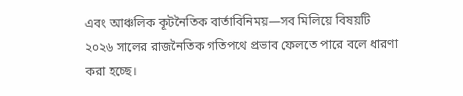এবং আঞ্চলিক কূটনৈতিক বার্তাবিনিময়—সব মিলিয়ে বিষয়টি ২০২৬ সালের রাজনৈতিক গতিপথে প্রভাব ফেলতে পারে বলে ধারণা করা হচ্ছে।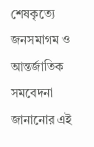শেষকৃত্যে জনসমাগম ও আন্তর্জাতিক সমবেদনা জানানোর এই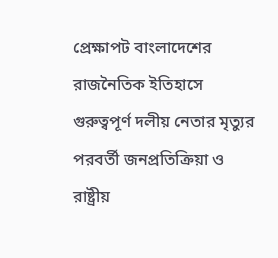প্রেক্ষাপট বাংলাদেশের রাজনৈতিক ইতিহাসে গুরুত্বপূর্ণ দলীয় নেতার মৃত্যুর পরবর্তী জনপ্রতিক্রিয়া ও রাষ্ট্রীয়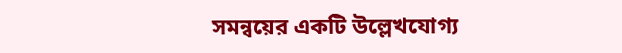সমন্বয়ের একটি উল্লেখযোগ্য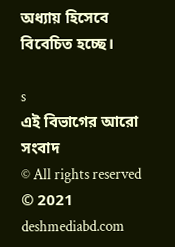অধ্যায় হিসেবে বিবেচিত হচ্ছে।

s
এই বিভাগের আরো সংবাদ
© All rights reserved © 2021 deshmediabd.com